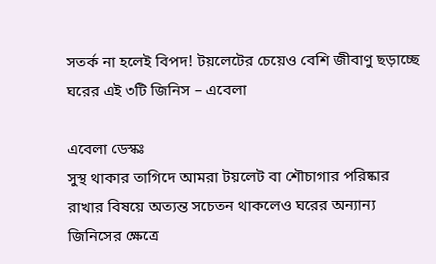সতর্ক না হলেই বিপদ! টয়লেটের চেয়েও বেশি জীবাণু ছড়াচ্ছে ঘরের এই ৩টি জিনিস – এবেলা

এবেলা ডেস্কঃ
সুস্থ থাকার তাগিদে আমরা টয়লেট বা শৌচাগার পরিষ্কার রাখার বিষয়ে অত্যন্ত সচেতন থাকলেও ঘরের অন্যান্য জিনিসের ক্ষেত্রে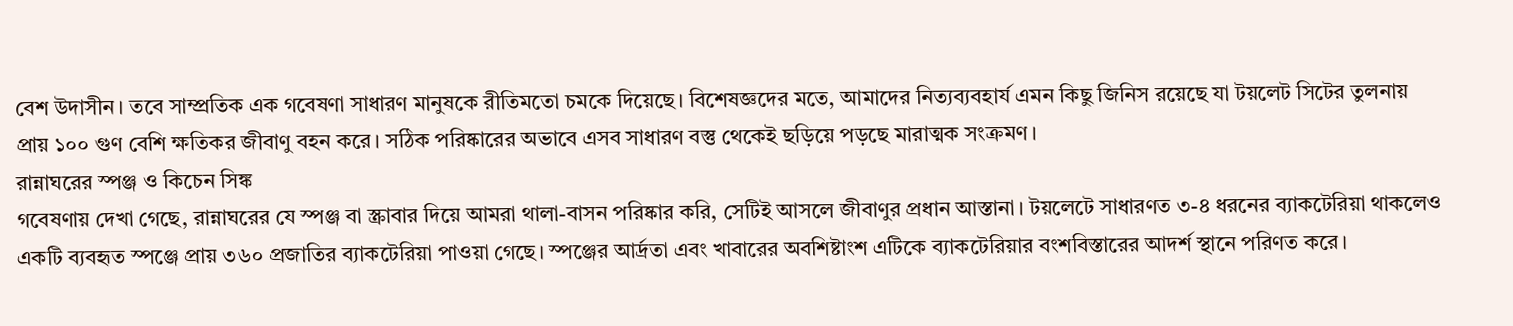বেশ উদাসীন। তবে সাম্প্রতিক এক গবেষণা সাধারণ মানুষকে রীতিমতো চমকে দিয়েছে। বিশেষজ্ঞদের মতে, আমাদের নিত্যব্যবহার্য এমন কিছু জিনিস রয়েছে যা টয়লেট সিটের তুলনায় প্রায় ১০০ গুণ বেশি ক্ষতিকর জীবাণু বহন করে। সঠিক পরিষ্কারের অভাবে এসব সাধারণ বস্তু থেকেই ছড়িয়ে পড়ছে মারাত্মক সংক্রমণ।
রান্নাঘরের স্পঞ্জ ও কিচেন সিঙ্ক
গবেষণায় দেখা গেছে, রান্নাঘরের যে স্পঞ্জ বা স্ক্রাবার দিয়ে আমরা থালা-বাসন পরিষ্কার করি, সেটিই আসলে জীবাণুর প্রধান আস্তানা। টয়লেটে সাধারণত ৩-৪ ধরনের ব্যাকটেরিয়া থাকলেও একটি ব্যবহৃত স্পঞ্জে প্রায় ৩৬০ প্রজাতির ব্যাকটেরিয়া পাওয়া গেছে। স্পঞ্জের আর্দ্রতা এবং খাবারের অবশিষ্টাংশ এটিকে ব্যাকটেরিয়ার বংশবিস্তারের আদর্শ স্থানে পরিণত করে।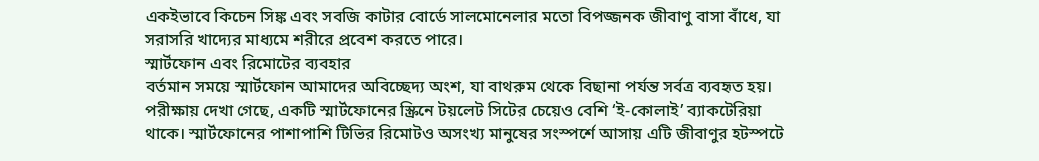একইভাবে কিচেন সিঙ্ক এবং সবজি কাটার বোর্ডে সালমোনেলার মতো বিপজ্জনক জীবাণু বাসা বাঁধে, যা সরাসরি খাদ্যের মাধ্যমে শরীরে প্রবেশ করতে পারে।
স্মার্টফোন এবং রিমোটের ব্যবহার
বর্তমান সময়ে স্মার্টফোন আমাদের অবিচ্ছেদ্য অংশ, যা বাথরুম থেকে বিছানা পর্যন্ত সর্বত্র ব্যবহৃত হয়। পরীক্ষায় দেখা গেছে, একটি স্মার্টফোনের স্ক্রিনে টয়লেট সিটের চেয়েও বেশি ‘ই-কোলাই’ ব্যাকটেরিয়া থাকে। স্মার্টফোনের পাশাপাশি টিভির রিমোটও অসংখ্য মানুষের সংস্পর্শে আসায় এটি জীবাণুর হটস্পটে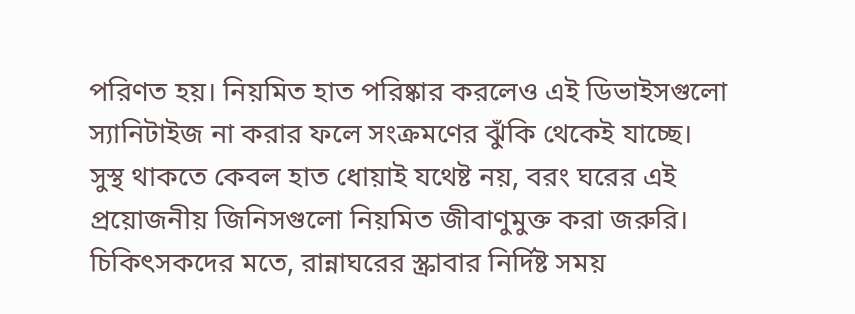পরিণত হয়। নিয়মিত হাত পরিষ্কার করলেও এই ডিভাইসগুলো স্যানিটাইজ না করার ফলে সংক্রমণের ঝুঁকি থেকেই যাচ্ছে।
সুস্থ থাকতে কেবল হাত ধোয়াই যথেষ্ট নয়, বরং ঘরের এই প্রয়োজনীয় জিনিসগুলো নিয়মিত জীবাণুমুক্ত করা জরুরি। চিকিৎসকদের মতে, রান্নাঘরের স্ক্রাবার নির্দিষ্ট সময়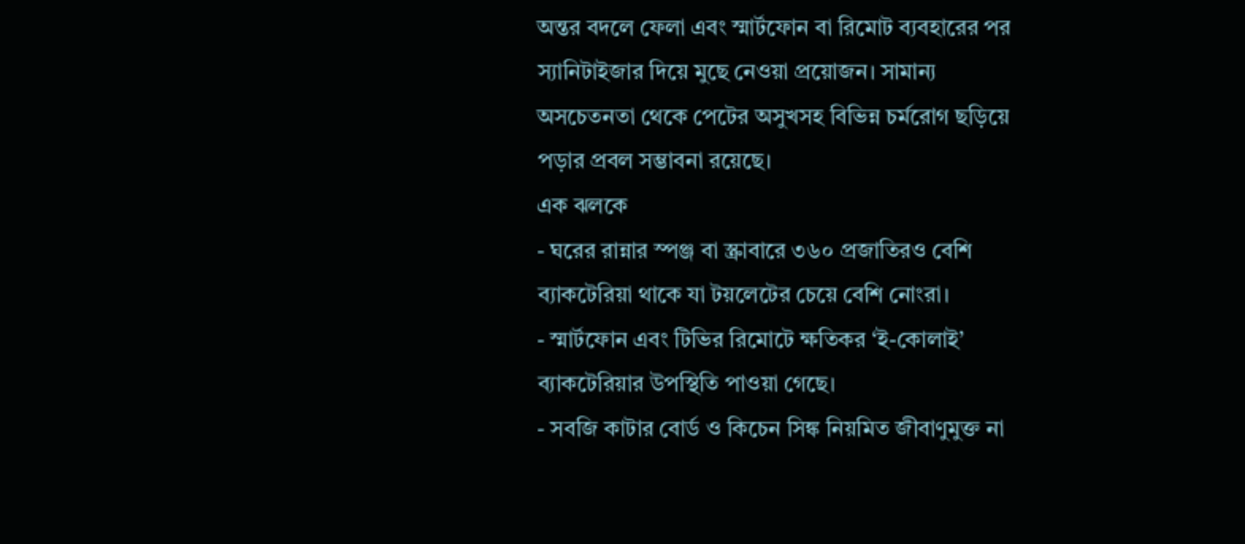অন্তর বদলে ফেলা এবং স্মার্টফোন বা রিমোট ব্যবহারের পর স্যানিটাইজার দিয়ে মুছে নেওয়া প্রয়োজন। সামান্য অসচেতনতা থেকে পেটের অসুখসহ বিভিন্ন চর্মরোগ ছড়িয়ে পড়ার প্রবল সম্ভাবনা রয়েছে।
এক ঝলকে
- ঘরের রান্নার স্পঞ্জ বা স্ক্রাবারে ৩৬০ প্রজাতিরও বেশি ব্যাকটেরিয়া থাকে যা টয়লেটের চেয়ে বেশি নোংরা।
- স্মার্টফোন এবং টিভির রিমোটে ক্ষতিকর ‘ই-কোলাই’ ব্যাকটেরিয়ার উপস্থিতি পাওয়া গেছে।
- সবজি কাটার বোর্ড ও কিচেন সিঙ্ক নিয়মিত জীবাণুমুক্ত না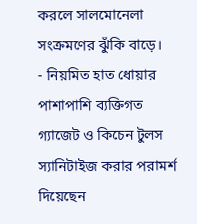করলে সালমোনেলা সংক্রমণের ঝুঁকি বাড়ে।
- নিয়মিত হাত ধোয়ার পাশাপাশি ব্যক্তিগত গ্যাজেট ও কিচেন টুলস স্যানিটাইজ করার পরামর্শ দিয়েছেন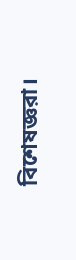বিশেষজ্ঞরা।